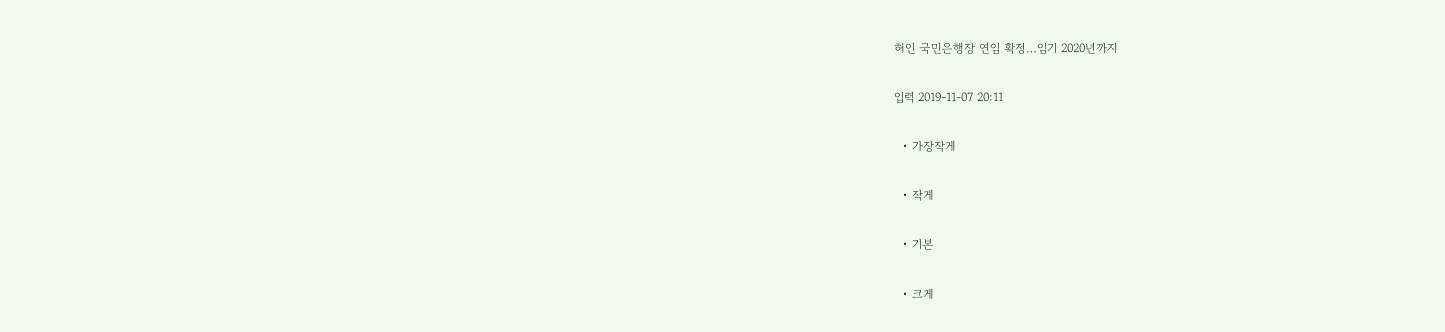허인 국민은행장 연임 확정…임기 2020년까지

입력 2019-11-07 20:11

  • 가장작게

  • 작게

  • 기본

  • 크게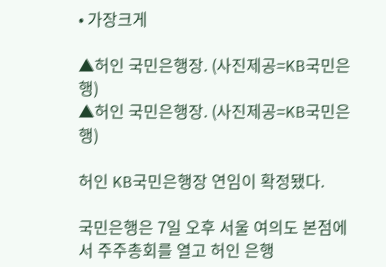• 가장크게

▲허인 국민은행장. (사진제공=KB국민은행)
▲허인 국민은행장. (사진제공=KB국민은행)

허인 KB국민은행장 연임이 확정됐다.

국민은행은 7일 오후 서울 여의도 본점에서 주주총회를 열고 허인 은행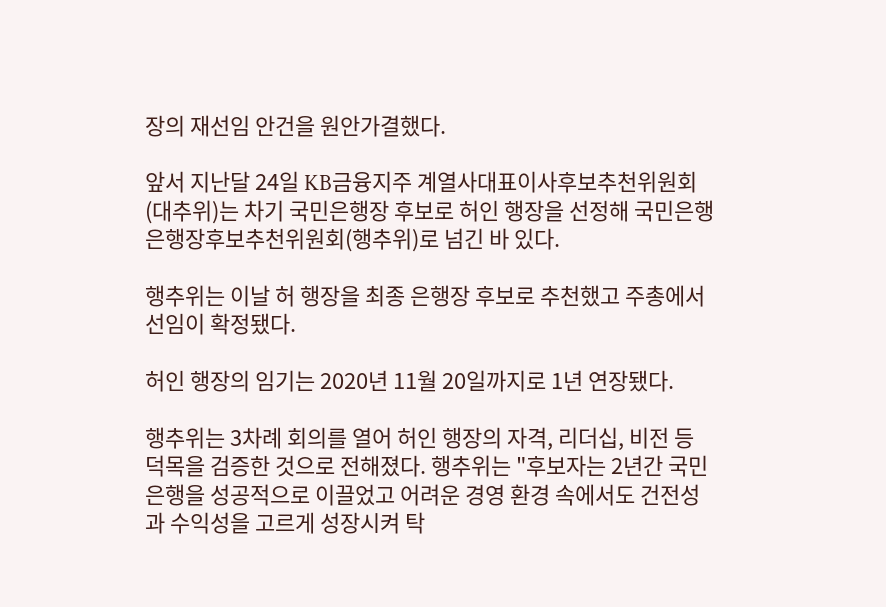장의 재선임 안건을 원안가결했다.

앞서 지난달 24일 KB금융지주 계열사대표이사후보추천위원회(대추위)는 차기 국민은행장 후보로 허인 행장을 선정해 국민은행 은행장후보추천위원회(행추위)로 넘긴 바 있다.

행추위는 이날 허 행장을 최종 은행장 후보로 추천했고 주총에서 선임이 확정됐다.

허인 행장의 임기는 2020년 11월 20일까지로 1년 연장됐다.

행추위는 3차례 회의를 열어 허인 행장의 자격, 리더십, 비전 등 덕목을 검증한 것으로 전해졌다. 행추위는 "후보자는 2년간 국민은행을 성공적으로 이끌었고 어려운 경영 환경 속에서도 건전성과 수익성을 고르게 성장시켜 탁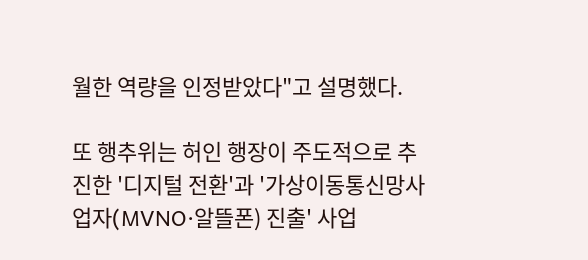월한 역량을 인정받았다"고 설명했다.

또 행추위는 허인 행장이 주도적으로 추진한 '디지털 전환'과 '가상이동통신망사업자(MVNO·알뜰폰) 진출' 사업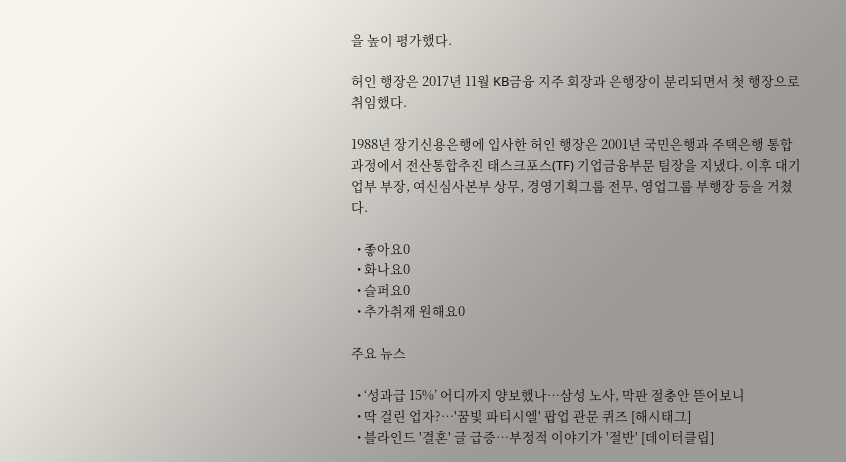을 높이 평가했다.

허인 행장은 2017년 11월 KB금융 지주 회장과 은행장이 분리되면서 첫 행장으로 취임했다.

1988년 장기신용은행에 입사한 허인 행장은 2001년 국민은행과 주택은행 통합 과정에서 전산통합추진 태스크포스(TF) 기업금융부문 팀장을 지냈다. 이후 대기업부 부장, 여신심사본부 상무, 경영기획그룹 전무, 영업그룹 부행장 등을 거쳤다.

  • 좋아요0
  • 화나요0
  • 슬퍼요0
  • 추가취재 원해요0

주요 뉴스

  • ‘성과급 15%’ 어디까지 양보했나…삼성 노사, 막판 절충안 뜯어보니
  • 딱 걸린 업자?…'꿈빛 파티시엘' 팝업 관문 퀴즈 [해시태그]
  • 블라인드 '결혼' 글 급증…부정적 이야기가 '절반' [데이터클립]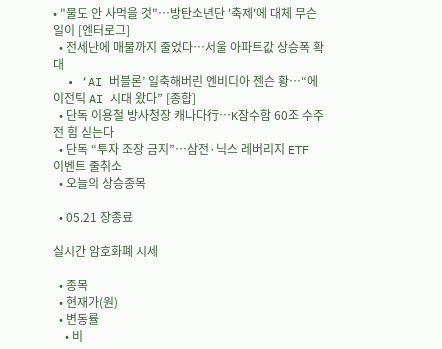• "물도 안 사먹을 것"⋯방탄소년단 '축제'에 대체 무슨 일이 [엔터로그]
  • 전세난에 매물까지 줄었다…서울 아파트값 상승폭 확대
  • ‘AI 버블론’ 일축해버린 엔비디아 젠슨 황⋯“에이전틱 AI 시대 왔다” [종합]
  • 단독 이용철 방사청장 캐나다行…K잠수함 60조 수주전 힘 싣는다
  • 단독 “투자 조장 금지”…삼전·닉스 레버리지 ETF 이벤트 줄취소
  • 오늘의 상승종목

  • 05.21 장종료

실시간 암호화폐 시세

  • 종목
  • 현재가(원)
  • 변동률
    • 비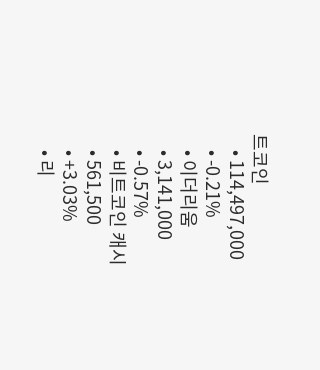트코인
    • 114,497,000
    • -0.21%
    • 이더리움
    • 3,141,000
    • -0.57%
    • 비트코인 캐시
    • 561,500
    • +3.03%
    • 리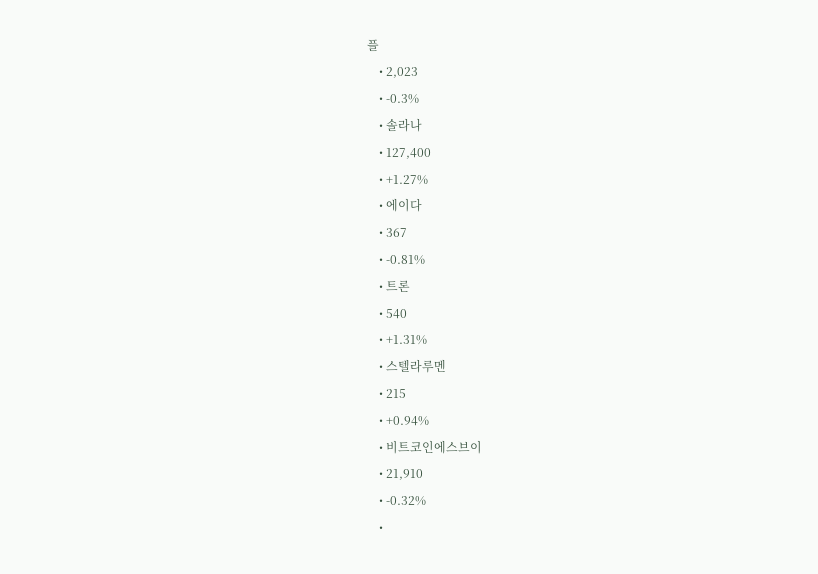플
    • 2,023
    • -0.3%
    • 솔라나
    • 127,400
    • +1.27%
    • 에이다
    • 367
    • -0.81%
    • 트론
    • 540
    • +1.31%
    • 스텔라루멘
    • 215
    • +0.94%
    • 비트코인에스브이
    • 21,910
    • -0.32%
    •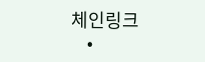체인링크
    •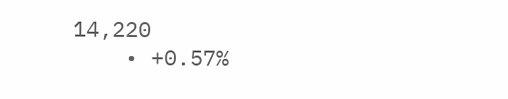14,220
    • +0.57%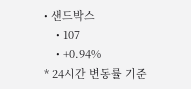• 샌드박스
    • 107
    • +0.94%
* 24시간 변동률 기준